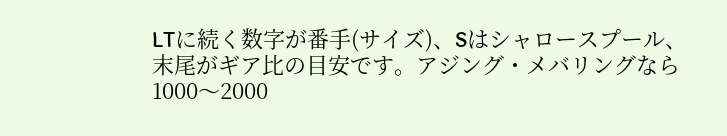LTに続く数字が番手(サイズ)、Sはシャロースプール、末尾がギア比の目安です。アジング・メバリングなら1000〜2000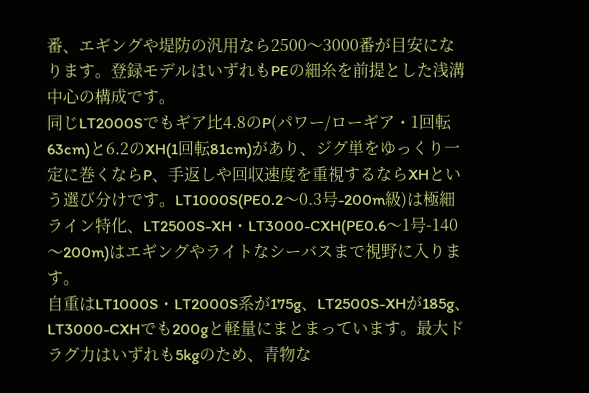番、エギングや堤防の汎用なら2500〜3000番が目安になります。登録モデルはいずれもPEの細糸を前提とした浅溝中心の構成です。
同じLT2000Sでもギア比4.8のP(パワー/ローギア・1回転63cm)と6.2のXH(1回転81cm)があり、ジグ単をゆっくり一定に巻くならP、手返しや回収速度を重視するならXHという選び分けです。LT1000S(PE0.2〜0.3号-200m級)は極細ライン特化、LT2500S-XH・LT3000-CXH(PE0.6〜1号-140〜200m)はエギングやライトなシーバスまで視野に入ります。
自重はLT1000S・LT2000S系が175g、LT2500S-XHが185g、LT3000-CXHでも200gと軽量にまとまっています。最大ドラグ力はいずれも5kgのため、青物な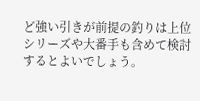ど強い引きが前提の釣りは上位シリーズや大番手も含めて検討するとよいでしょう。